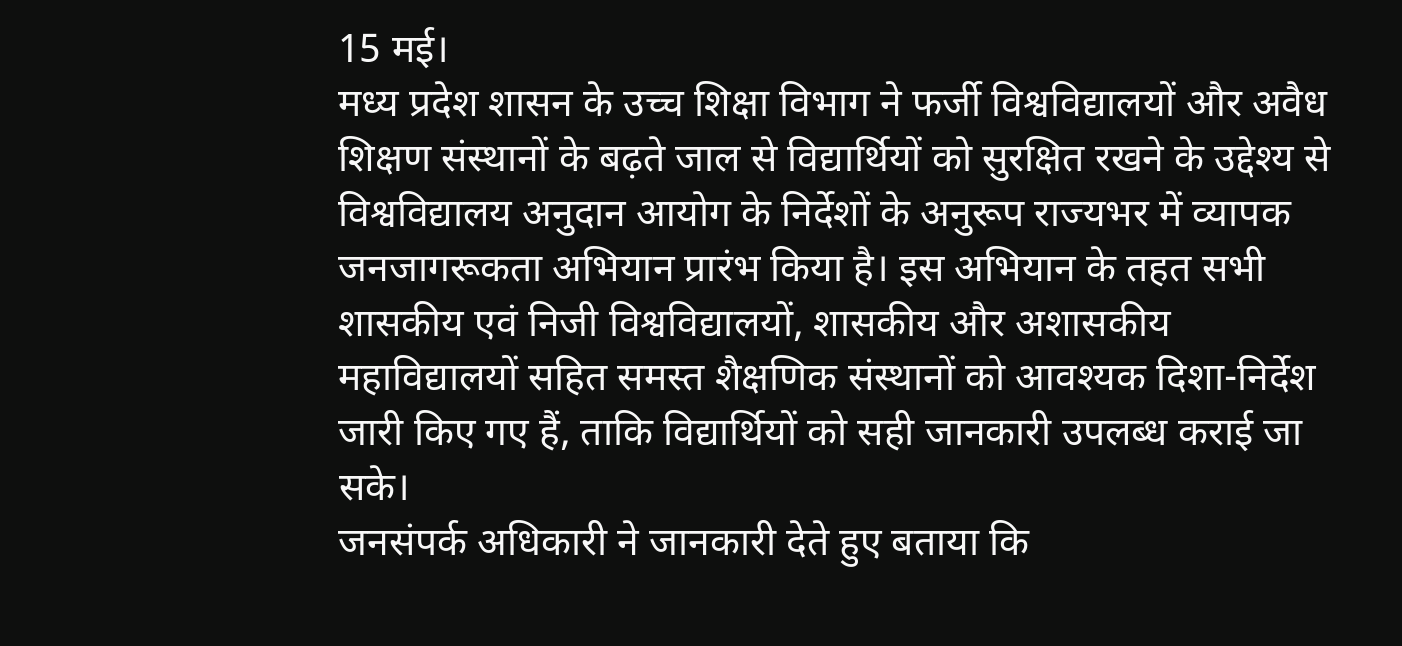15 मई।
मध्य प्रदेश शासन के उच्च शिक्षा विभाग ने फर्जी विश्वविद्यालयों और अवैध शिक्षण संस्थानों के बढ़ते जाल से विद्यार्थियों को सुरक्षित रखने के उद्देश्य से विश्वविद्यालय अनुदान आयोग के निर्देशों के अनुरूप राज्यभर में व्यापक जनजागरूकता अभियान प्रारंभ किया है। इस अभियान के तहत सभी शासकीय एवं निजी विश्वविद्यालयों, शासकीय और अशासकीय महाविद्यालयों सहित समस्त शैक्षणिक संस्थानों को आवश्यक दिशा-निर्देश जारी किए गए हैं, ताकि विद्यार्थियों को सही जानकारी उपलब्ध कराई जा सके।
जनसंपर्क अधिकारी ने जानकारी देते हुए बताया कि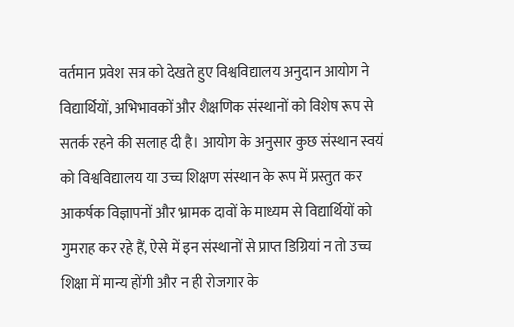वर्तमान प्रवेश सत्र को देखते हुए विश्वविद्यालय अनुदान आयोग ने विद्यार्थियों, अभिभावकों और शैक्षणिक संस्थानों को विशेष रूप से सतर्क रहने की सलाह दी है। आयोग के अनुसार कुछ संस्थान स्वयं को विश्वविद्यालय या उच्च शिक्षण संस्थान के रूप में प्रस्तुत कर आकर्षक विज्ञापनों और भ्रामक दावों के माध्यम से विद्यार्थियों को गुमराह कर रहे हैं, ऐसे में इन संस्थानों से प्राप्त डिग्रियां न तो उच्च शिक्षा में मान्य होंगी और न ही रोजगार के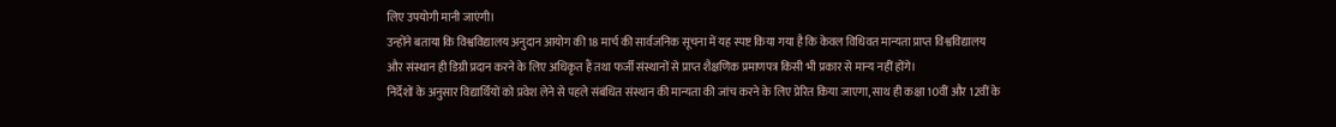लिए उपयोगी मानी जाएंगी।
उन्होंने बताया कि विश्वविद्यालय अनुदान आयोग की 18 मार्च की सार्वजनिक सूचना में यह स्पष्ट किया गया है कि केवल विधिवत मान्यता प्राप्त विश्वविद्यालय और संस्थान ही डिग्री प्रदान करने के लिए अधिकृत हैं तथा फर्जी संस्थानों से प्राप्त शैक्षणिक प्रमाणपत्र किसी भी प्रकार से मान्य नहीं होंगे।
निर्देशों के अनुसार विद्यार्थियों को प्रवेश लेने से पहले संबंधित संस्थान की मान्यता की जांच करने के लिए प्रेरित किया जाएगा, साथ ही कक्षा 10वीं और 12वीं के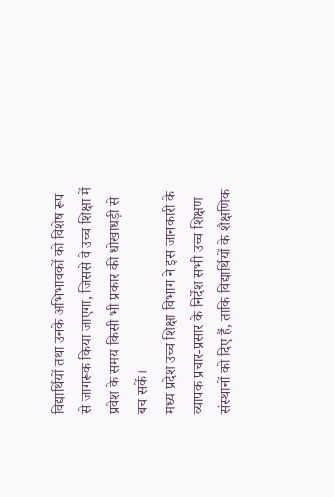विद्यार्थियों तथा उनके अभिभावकों को विशेष रूप से जागरूक किया जाएगा, जिससे वे उच्च शिक्षा में प्रवेश के समय किसी भी प्रकार की धोखाधड़ी से बच सकें।
मध्य प्रदेश उच्च शिक्षा विभाग ने इस जानकारी के व्यापक प्रचार-प्रसार के निर्देश सभी उच्च शिक्षण संस्थानों को दिए हैं, ताकि विद्यार्थियों के शैक्षणिक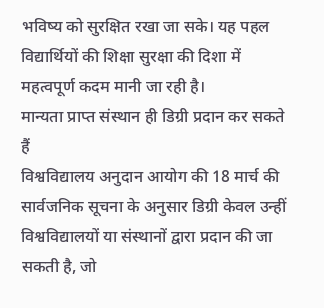भविष्य को सुरक्षित रखा जा सके। यह पहल विद्यार्थियों की शिक्षा सुरक्षा की दिशा में महत्वपूर्ण कदम मानी जा रही है।
मान्यता प्राप्त संस्थान ही डिग्री प्रदान कर सकते हैं
विश्वविद्यालय अनुदान आयोग की 18 मार्च की सार्वजनिक सूचना के अनुसार डिग्री केवल उन्हीं विश्वविद्यालयों या संस्थानों द्वारा प्रदान की जा सकती है, जो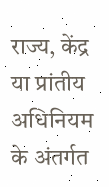राज्य, केंद्र या प्रांतीय अधिनियम के अंतर्गत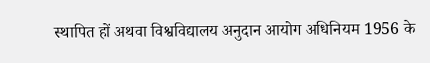स्थापित हों अथवा विश्वविद्यालय अनुदान आयोग अधिनियम 1956 के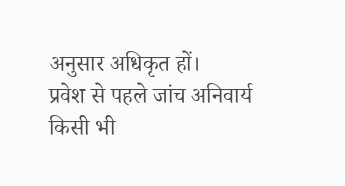अनुसार अधिकृत हों।
प्रवेश से पहले जांच अनिवार्य
किसी भी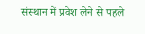संस्थान में प्रवेश लेने से पहले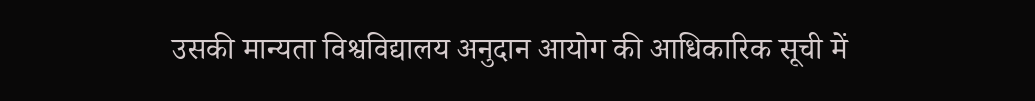उसकी मान्यता विश्वविद्यालय अनुदान आयोग की आधिकारिक सूची में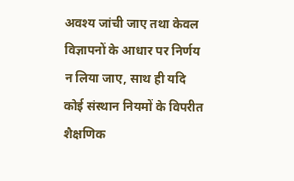अवश्य जांची जाए तथा केवल विज्ञापनों के आधार पर निर्णय न लिया जाए, साथ ही यदि कोई संस्थान नियमों के विपरीत शैक्षणिक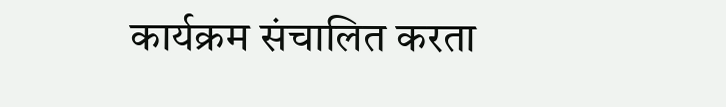कार्यक्रम संचालित करता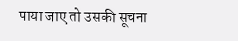पाया जाए तो उसकी सूचना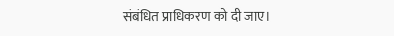संबंधित प्राधिकरण को दी जाए।